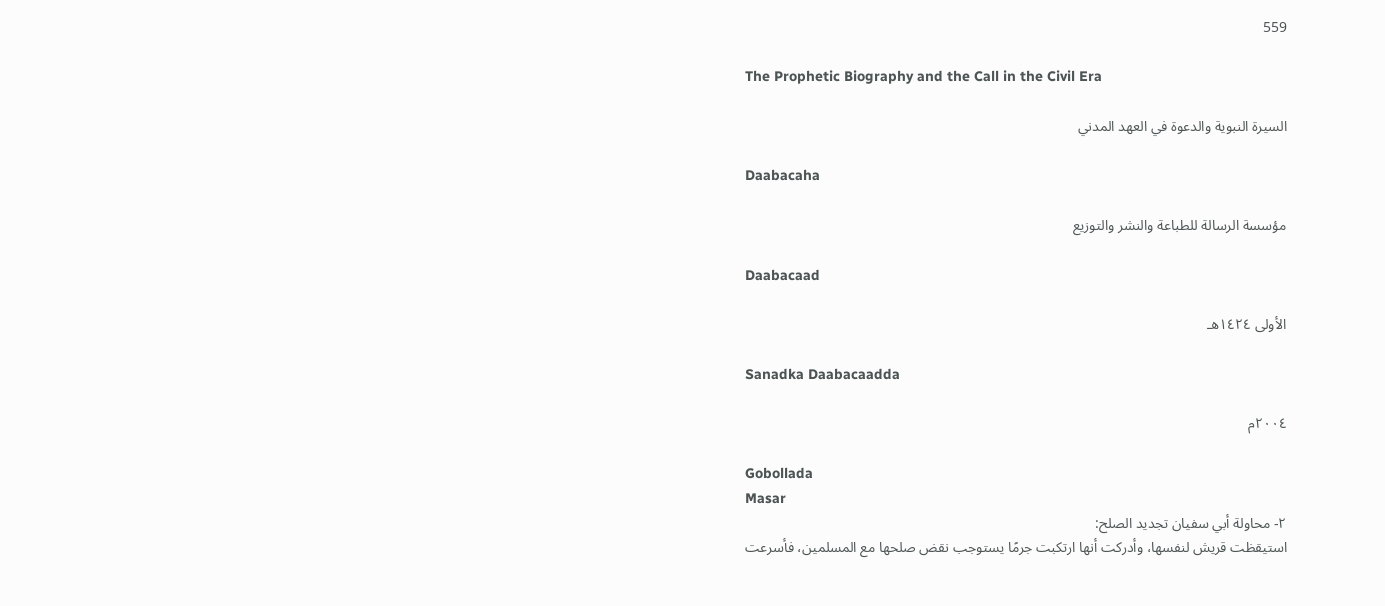559

The Prophetic Biography and the Call in the Civil Era

السيرة النبوية والدعوة في العهد المدني

Daabacaha

مؤسسة الرسالة للطباعة والنشر والتوزيع

Daabacaad

الأولى ١٤٢٤هـ

Sanadka Daabacaadda

٢٠٠٤م

Gobollada
Masar
٢- محاولة أبي سفيان تجديد الصلح:
استيقظت قريش لنفسها، وأدركت أنها ارتكبت جرمًا يستوجب نقض صلحها مع المسلمين، فأسرعت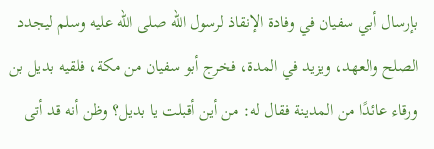بإرسال أبي سفيان في وفادة الإنقاذ لرسول الله صلى الله عليه وسلم ليجدد الصلح والعهد، ويزيد في المدة، فخرج أبو سفيان من مكة، فلقيه بديل بن ورقاء عائدًا من المدينة فقال له: من أين أقبلت يا بديل؟ وظن أنه قد أتى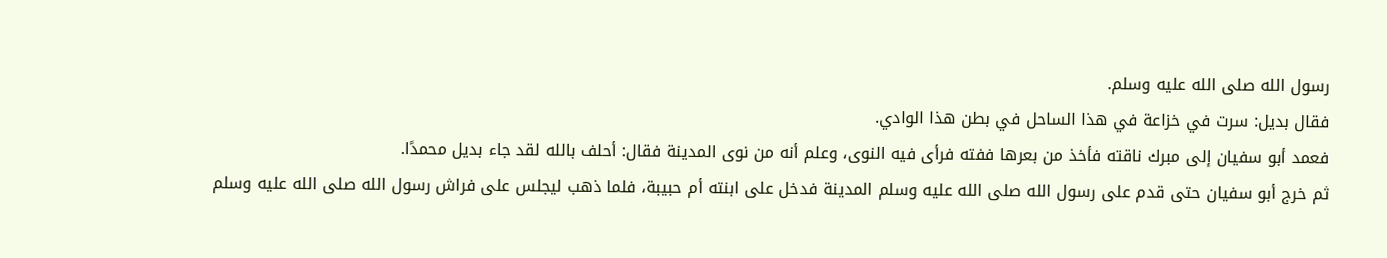رسول الله صلى الله عليه وسلم.
فقال بديل: سرت في خزاعة في هذا الساحل في بطن هذا الوادي.
فعمد أبو سفيان إلى مبرك ناقته فأخذ من بعرها ففته فرأى فيه النوى، وعلم أنه من نوى المدينة فقال: أحلف بالله لقد جاء بديل محمدًا.
ثم خرج أبو سفيان حتى قدم على رسول الله صلى الله عليه وسلم المدينة فدخل على ابنته أم حبيبة، فلما ذهب ليجلس على فراش رسول الله صلى الله عليه وسلم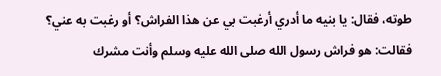طوته، فقال: يا بنيه ما أدري أرغبت بي عن هذا الفراش؟ أو رغبت به عني؟
فقالت: هو فراش رسول الله صلى الله عليه وسلم وأنت مشرك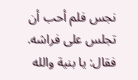نجس فلم أحب أن تجلس على فراشه.
فقال: يا بنية والله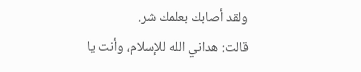ولقد أصابك بعلمك شر.
قالت: هداني الله للإسلام، وأنت يا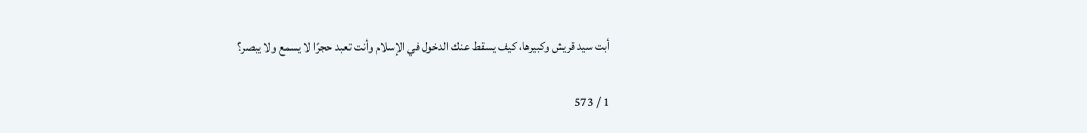أبت سيد قريش وكبيرها، كيف يسقط عنك الدخول في الإسلام وأنت تعبد حجرًا لا يسمع ولا يبصر؟

1 / 573